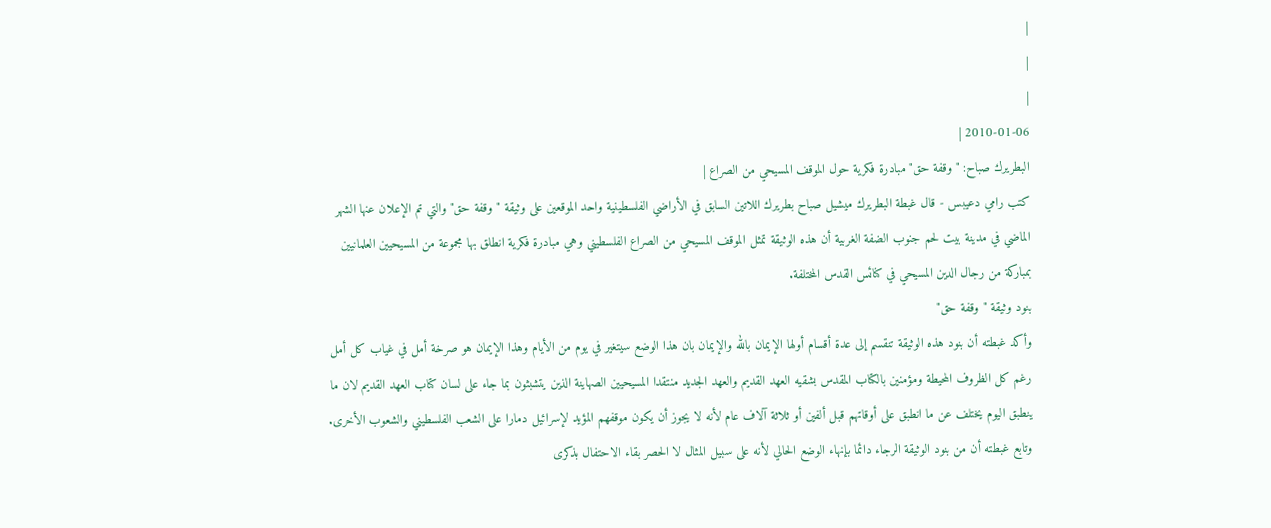|
|
|
2010-01-06 |
البطريرك صباح: "وقفة حق" مبادرة فكرية حول الموقف المسيحي من الصراع |
كتب رامي دعيبس - قال غبطة البطريرك ميشيل صباح بطريرك اللاتين السابق في الأراضي الفلسطينية واحد الموقعين على وثيقة "وقفة حق" والتي تم الإعلان عنها الشهر الماضي في مدينة بيت لحم جنوب الضفة الغربية أن هذه الوثيقة تمثل الموقف المسيحي من الصراع الفلسطيني وهي مبادرة فكرية انطلق بها مجموعة من المسيحيين العلمانيين بمباركة من رجال الدين المسيحي في كنائس القدس المختلفة.
بنود وثيقة "وقفة حق"
وأكد غبطته أن بنود هذه الوثيقة تنقسم إلى عدة أقسام أولها الإيمان بالله والإيمان بان هذا الوضع سيتغير في يوم من الأيام وهذا الإيمان هو صرخة أمل في غياب كل أمل رغم كل الظروف المحيطة ومؤمنين بالكتاب المقدس بشقيه العهد القديم والعهد الجديد منتقدا المسيحيين الصهاينة الذين يتشبثون بما جاء على لسان كتاب العهد القديم لان ما ينطبق اليوم يختلف عن ما انطبق على أوقاتهم قبل ألفين أو ثلاثة آلاف عام لأنه لا يجوز أن يكون موقفهم المؤيد لإسرائيل دمارا على الشعب الفلسطيني والشعوب الأخرى.
وتابع غبطته أن من بنود الوثيقة الرجاء دائما بإنهاء الوضع الحالي لأنه على سبيل المثال لا الحصر بقاء الاحتفال بذكرى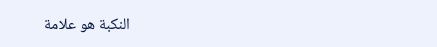النكبة هو علامة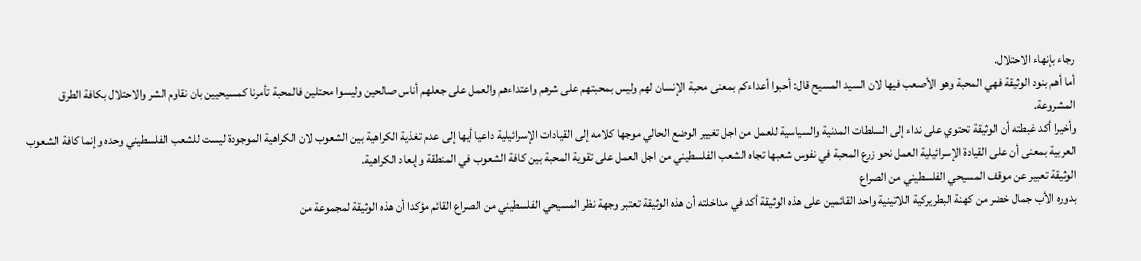رجاء بإنهاء الاحتلال.
أما أهم بنود الوثيقة فهي المحبة وهو الأصعب فيها لان السيد المسيح قال: أحبوا أعداءكم بمعنى محبة الإنسان لهم وليس بمحبتهم على شرهم واعتداءهم والعمل على جعلهم أناس صالحين وليسوا محتلين فالمحبة تأمرنا كمسيحيين بان نقاوم الشر والاحتلال بكافة الطرق المشروعة.
وأخيرا أكد غبطته أن الوثيقة تحتوي على نداء إلى السلطات المدنية والسياسية للعمل من اجل تغيير الوضع الحالي موجها كلامه إلى القيادات الإسرائيلية داعيا أيها إلى عدم تغذية الكراهية بين الشعوب لان الكراهية الموجودة ليست للشعب الفلسطيني وحده وإنما كافة الشعوب العربية بمعنى أن على القيادة الإسرائيلية العمل نحو زرع المحبة في نفوس شعبها تجاه الشعب الفلسطيني من اجل العمل على تقوية المحبة بين كافة الشعوب في المنطقة وإبعاد الكراهية.
الوثيقة تعبير عن موقف المسيحي الفلسطيني من الصراع
بدوره الأب جمال خضر من كهنة البطريركية اللاتينية واحد القائمين على هذه الوثيقة أكد في مداخلته أن هذه الوثيقة تعتبر وجهة نظر المسيحي الفلسطيني من الصراع القائم مؤكدا أن هذه الوثيقة لمجموعة من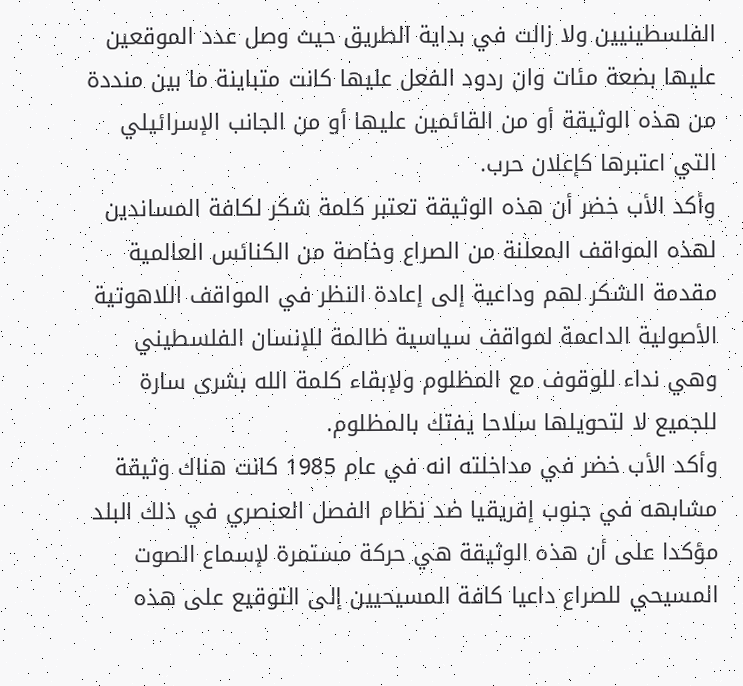الفلسطينيين ولا زالت في بداية الطريق حيث وصل عدد الموقعين عليها بضعة مئات وان ردود الفعل عليها كانت متباينة ما بين منددة من هذه الوثيقة أو من القائمين عليها أو من الجانب الإسرائيلي التي اعتبرها كإعلان حرب.
وأكد الأب خضر أن هذه الوثيقة تعتبر كلمة شكر لكافة المساندين لهذه المواقف المعلنة من الصراع وخاصة من الكنائس العالمية مقدمة الشكر لهم وداعية إلى إعادة النظر في المواقف اللاهوتية الأصولية الداعمة لمواقف سياسية ظالمة للإنسان الفلسطيني وهي نداء للوقوف مع المظلوم ولإبقاء كلمة الله بشرى سارة للجميع لا لتحويلها سلاحا يفتك بالمظلوم.
وأكد الأب خضر في مداخلته انه في عام 1985 كانت هناك وثيقة مشابهه في جنوب إفريقيا ضد نظام الفصل العنصري في ذلك البلد مؤكدا على أن هذه الوثيقة هي حركة مستمرة لإسماع الصوت المسيحي للصراع داعيا كافة المسيحيين إلى التوقيع على هذه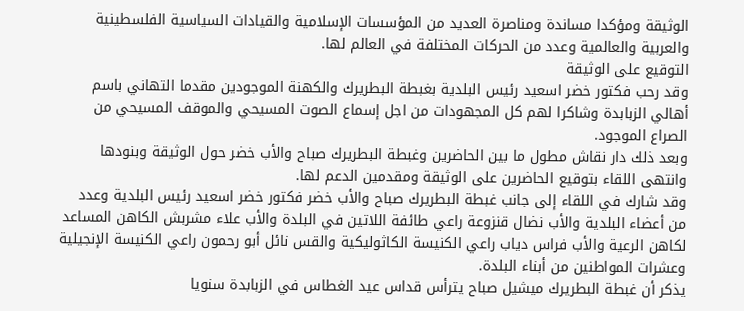الوثيقة ومؤكدا مساندة ومناصرة العديد من المؤسسات الإسلامية والقيادات السياسية الفلسطينية والعربية والعالمية وعدد من الحركات المختلفة في العالم لها.
التوقيع على الوثيقة
وقد رحب فكتور خضر اسعيد رئيس البلدية بغبطة البطريرك والكهنة الموجودين مقدما التهاني باسم أهالي الزبابدة وشاكرا لهم كل المجهودات من اجل إسماع الصوت المسيحي والموقف المسيحي من الصراع الموجود.
وبعد ذلك دار نقاش مطول ما بين الحاضرين وغبطة البطريرك صباح والأب خضر حول الوثيقة وبنودها وانتهى اللقاء بتوقيع الحاضرين على الوثيقة ومقدمين الدعم لها.
وقد شارك في اللقاء إلى جانب غبطة البطريرك صباح والأب خضر فكتور خضر اسعيد رئيس البلدية وعدد من أعضاء البلدية والأب نضال قنزوعة راعي طائفة اللاتين في البلدة والأب علاء مشربش الكاهن المساعد لكاهن الرعية والأب فراس دياب راعي الكنيسة الكاثوليكية والقس نائل أبو رحمون راعي الكنيسة الإنجيلية وعشرات المواطنين من أبناء البلدة.
يذكر أن غبطة البطريرك ميشيل صباح يترأس قداس عيد الغطاس في الزبابدة سنويا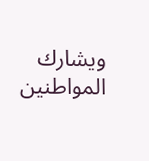ويشارك المواطنين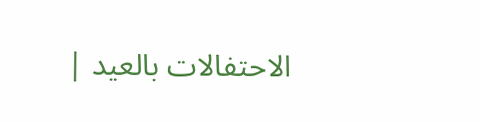الاحتفالات بالعيد |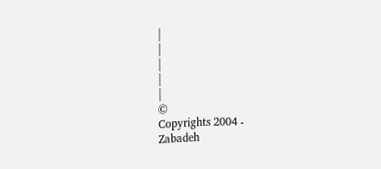|
|
|
|
|
©
Copyrights 2004 -
Zabadeh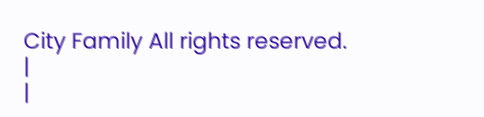City Family All rights reserved. |
|